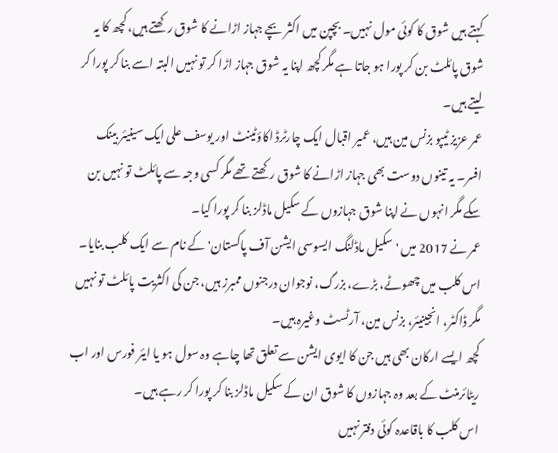کہتے ہیں شوق کا کوئی مول نہیں۔ بچپن میں اکثر بچے جہاز اڑانے کا شوق رکھتے ہیں، کچھ کا یہ شوق پائلٹ بن کر پورا ہو جاتا ہے مگر کچھ اپنا یہ شوق جہاز اڑا کر تو نہیں البتہ اسے بنا کر پورا کر لیتے ہیں۔
عمر عزیز ٹیپو بزنس مین ہیں، عمیر اقبال ایک چارٹرڈ اکاؤٹینٹ اور یوسف علی ایک سینیئر بینک افسر۔ یہ تینوں دوست بھی جہاز اڑانے کا شوق رکھتے تھے مگر کسی وجہ سے پائلٹ تو نہیں بن سکے مگر انہوں نے اپنا شوق جہازوں کے سکیل ماڈلز بنا کر پورا کیا۔
عمر نے 2017 میں 'سکیل ماڈلنگ ایسوسی ایشن آف پاکستان' کے نام سے ایک کلب بنایا۔ اس کلب میں چھوٹے، بڑے، بزرگ، نوجوان درجنوں ممبرز ہیں، جن کی اکثریت پائلٹ تو نہیں مگر ڈاکٹر، انجینیئر، بزنس مین، آرٹسٹ وغیرہ ہیں۔
کچھ ایسے ارکان بھی ہیں جن کا ایوی ایشن سے تعلق تھا چاہے وہ سول ہو یا ایئر فورس اور اب ریٹائرمنٹ کے بعد وہ جہازوں کا شوق ان کے سکیل ماڈلز بنا کر پورا کر رہے ہیں۔
اس کلب کا باقاعدہ کوئی دفتر نہیں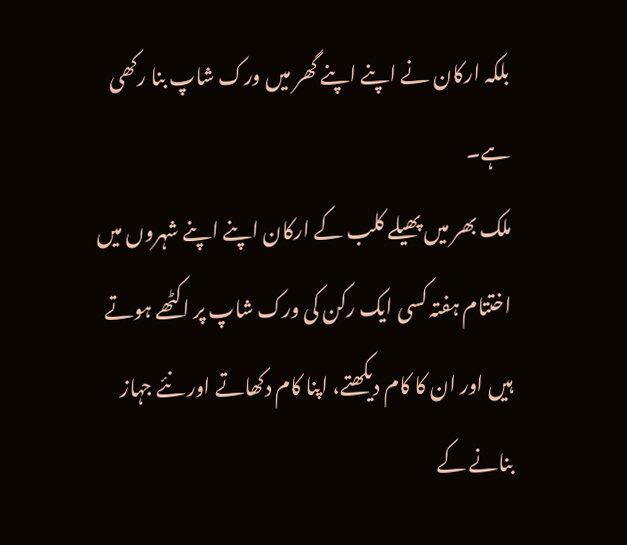بلکہ ارکان نے اپنے اپنے گھر میں ورک شاپ بنا رکھی ہے۔
ملک بھر میں پھیلے کلب کے ارکان اپنے اپنے شہروں میں اختتام ہفتہ کسی ایک رکن کی ورک شاپ پر اکٹھے ہوتے ہیں اور ان کا کام دیکھتے، اپنا کام دکھاتے اور نئے جہاز بنانے کے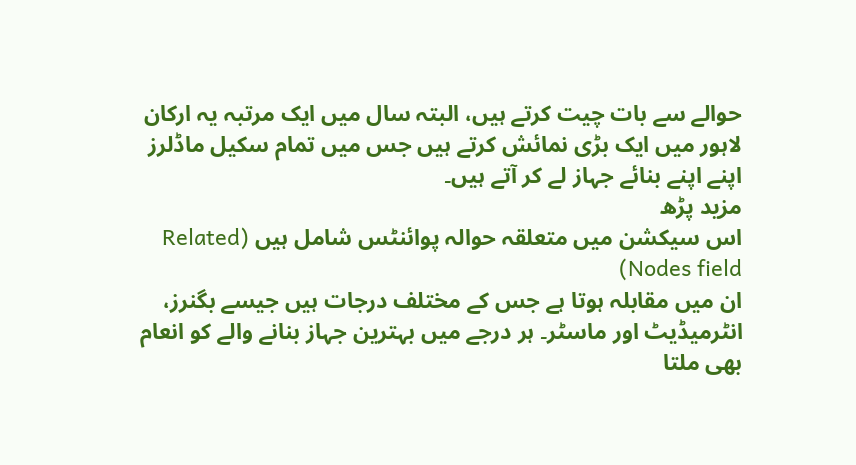حوالے سے بات چیت کرتے ہیں، البتہ سال میں ایک مرتبہ یہ ارکان لاہور میں ایک بڑی نمائش کرتے ہیں جس میں تمام سکیل ماڈلرز اپنے اپنے بنائے جہاز لے کر آتے ہیں۔
مزید پڑھ
اس سیکشن میں متعلقہ حوالہ پوائنٹس شامل ہیں (Related Nodes field)
ان میں مقابلہ ہوتا ہے جس کے مختلف درجات ہیں جیسے بگنرز، انٹرمیڈیٹ اور ماسٹر۔ ہر درجے میں بہترین جہاز بنانے والے کو انعام بھی ملتا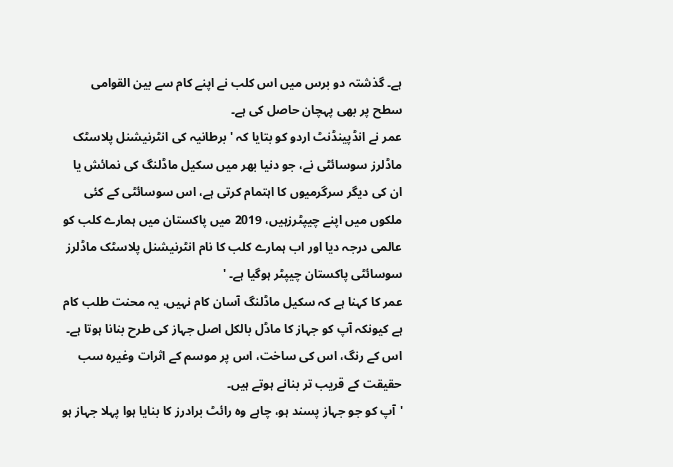ہے۔ گذشتہ دو برس میں اس کلب نے اپنے کام سے بین القوامی سطح پر بھی پہچان حاصل کی ہے۔
عمر نے انڈپینڈنٹ اردو کو بتایا کہ 'برطانیہ کی انٹرنیشنل پلاسٹک ماڈلرز سوسائٹی نے، جو دنیا بھر میں سکیل ماڈلنگ کی نمائش یا ان کی دیگر سرگرمیوں کا اہتمام کرتی ہے، اس سوسائٹی کے کئی ملکوں میں اپنے چیپٹرزہیں، 2019 میں پاکستان میں ہمارے کلب کو عالمی درجہ دیا اور اب ہمارے کلب کا نام انٹرنیشنل پلاسٹک ماڈلرز سوسائٹی پاکستان چیپٹر ہوگیا ہے۔ '
عمر کا کہنا ہے کہ سکیل ماڈلنگ آسان کام نہیں، یہ محنت طلب کام ہے کیونکہ آپ کو جہاز کا ماڈل بالکل اصل جہاز کی طرح بنانا ہوتا ہے۔ اس کے رنگ، اس کی ساخت، اس پر موسم کے اثرات وغیرہ سب حقیقت کے قریب تر بنانے ہوتے ہیں۔
'آپ کو جو جہاز پسند ہو، چاہے وہ رائٹ برادرز کا بنایا ہوا پہلا جہاز ہو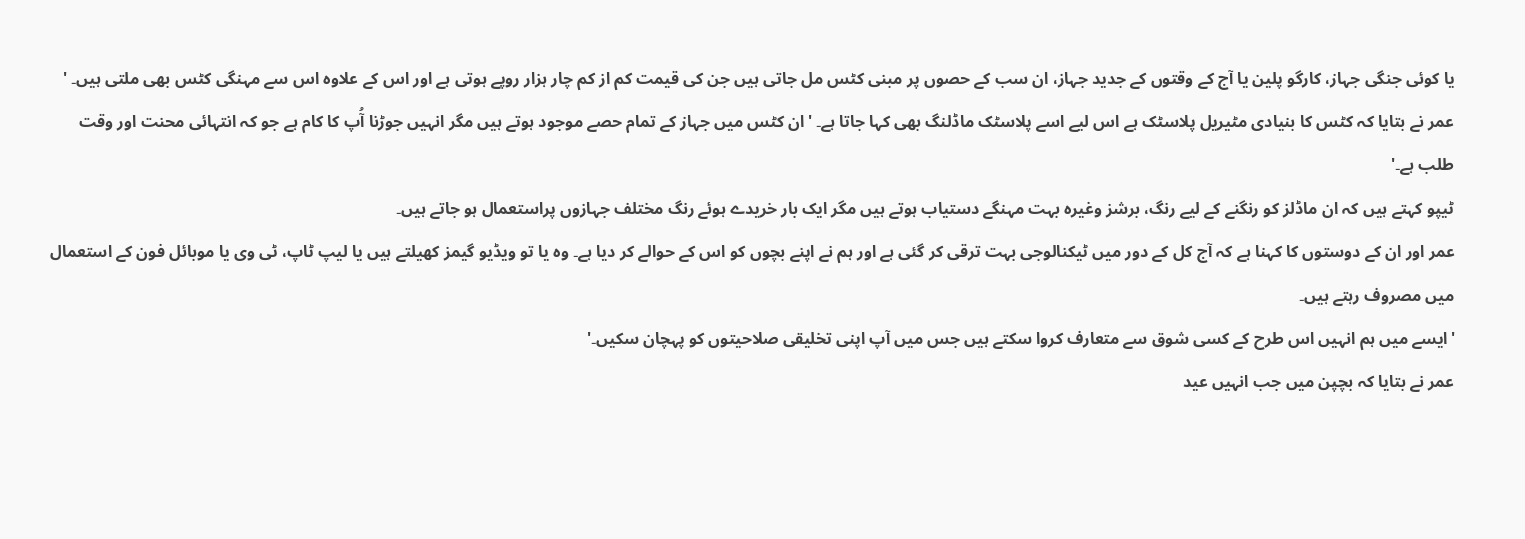یا کوئی جنگی جہاز، کارگو پلین یا آج کے وقتوں کے جدید جہاز، ان سب کے حصوں پر مبنی کٹس مل جاتی ہیں جن کی قیمت کم از کم چار ہزار روپے ہوتی ہے اور اس کے علاوہ اس سے مہنگی کٹس بھی ملتی ہیں۔ '
عمر نے بتایا کہ کٹس کا بنیادی مٹیریل پلاسٹک ہے اس لیے اسے پلاسٹک ماڈلنگ بھی کہا جاتا ہے۔ 'ان کٹس میں جہاز کے تمام حصے موجود ہوتے ہیں مگر انہیں جوڑنا آُپ کا کام ہے جو کہ انتہائی محنت اور وقت طلب ہے۔'
ٹیپو کہتے ہیں کہ ان ماڈلز کو رنگنے کے لیے رنگ، برشز وغیرہ بہت مہنگے دستیاب ہوتے ہیں مگر ایک بار خریدے ہوئے رنگ مختلف جہازوں پراستعمال ہو جاتے ہیں۔
عمر اور ان کے دوستوں کا کہنا ہے کہ آج کل کے دور میں ٹیکنالوجی بہت ترقی کر گئی ہے اور ہم نے اپنے بچوں کو اس کے حوالے کر دیا ہے۔ وہ یا تو ویڈیو گیمز کھیلتے ہیں یا لیپ ٹاپ، ٹی وی یا موبائل فون کے استعمال میں مصروف رہتے ہیں۔
'ایسے میں ہم انہیں اس طرح کے کسی شوق سے متعارف کروا سکتے ہیں جس میں آپ اپنی تخلیقی صلاحیتوں کو پہچان سکیں۔'
عمر نے بتایا کہ بچپن میں جب انہیں عید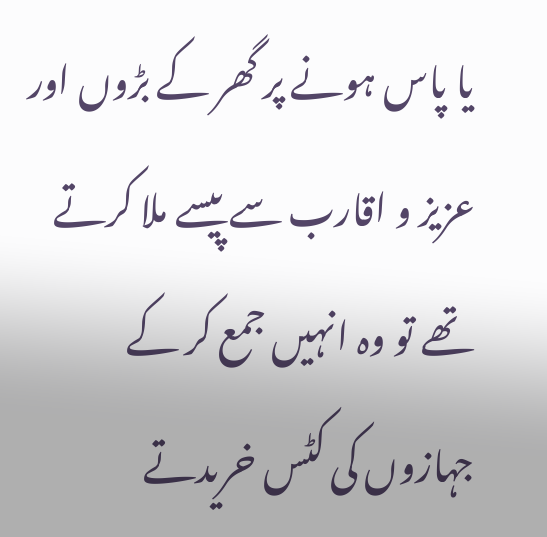یا پاس ہونے پر گھر کے بڑوں اور عزیز و اقارب سے پیسے ملا کرتے تھے تو وہ انہیں جمع کر کے جہازوں کی کٹس خریدتے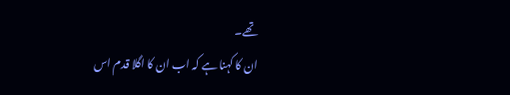تھے۔
ان کا کہنا ہے کہ اب ان کا اگلا قدم اس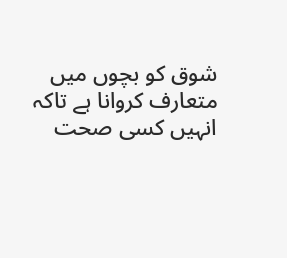شوق کو بچوں میں متعارف کروانا ہے تاکہ انہیں کسی صحت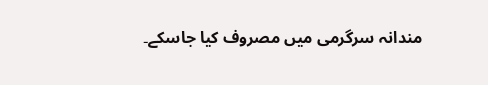مندانہ سرگرمی میں مصروف کیا جاسکے۔